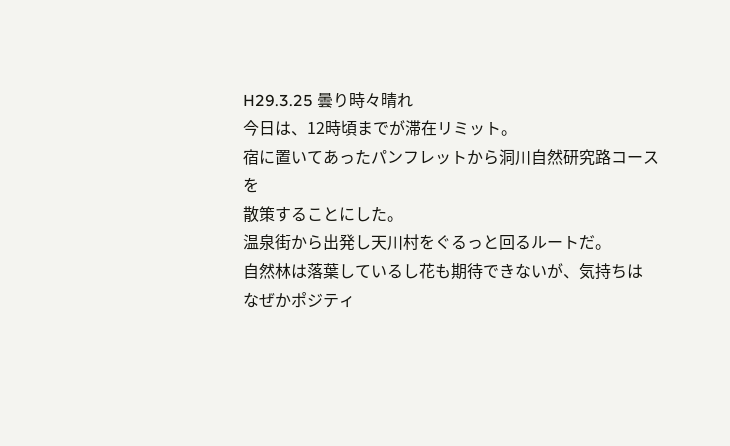H29.3.25 曇り時々晴れ
今日は、12時頃までが滞在リミット。
宿に置いてあったパンフレットから洞川自然研究路コースを
散策することにした。
温泉街から出発し天川村をぐるっと回るルートだ。
自然林は落葉しているし花も期待できないが、気持ちは
なぜかポジティ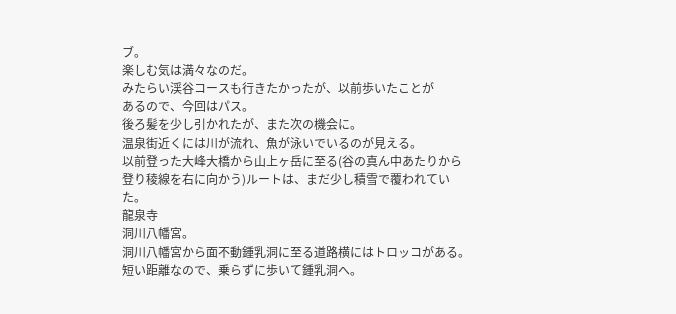ブ。
楽しむ気は満々なのだ。
みたらい渓谷コースも行きたかったが、以前歩いたことが
あるので、今回はパス。
後ろ髪を少し引かれたが、また次の機会に。
温泉街近くには川が流れ、魚が泳いでいるのが見える。
以前登った大峰大橋から山上ヶ岳に至る(谷の真ん中あたりから
登り稜線を右に向かう)ルートは、まだ少し積雪で覆われていた。
龍泉寺
洞川八幡宮。
洞川八幡宮から面不動鍾乳洞に至る道路横にはトロッコがある。
短い距離なので、乗らずに歩いて鍾乳洞へ。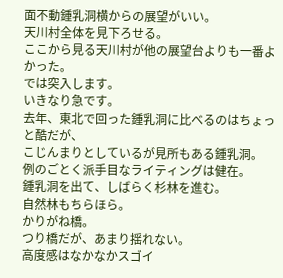面不動鍾乳洞横からの展望がいい。
天川村全体を見下ろせる。
ここから見る天川村が他の展望台よりも一番よかった。
では突入します。
いきなり急です。
去年、東北で回った鍾乳洞に比べるのはちょっと酷だが、
こじんまりとしているが見所もある鍾乳洞。
例のごとく派手目なライティングは健在。
鍾乳洞を出て、しばらく杉林を進む。
自然林もちらほら。
かりがね橋。
つり橋だが、あまり揺れない。
高度感はなかなかスゴイ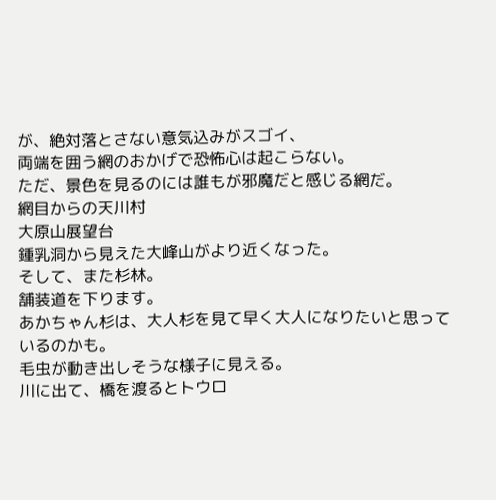が、絶対落とさない意気込みがスゴイ、
両端を囲う網のおかげで恐怖心は起こらない。
ただ、景色を見るのには誰もが邪魔だと感じる網だ。
網目からの天川村
大原山展望台
鍾乳洞から見えた大峰山がより近くなった。
そして、また杉林。
舗装道を下ります。
あかちゃん杉は、大人杉を見て早く大人になりたいと思って
いるのかも。
毛虫が動き出しそうな様子に見える。
川に出て、橋を渡るとトウロ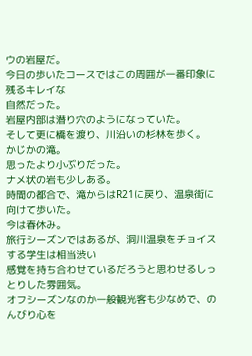ウの岩屋だ。
今日の歩いたコースではこの周囲が一番印象に残るキレイな
自然だった。
岩屋内部は潜り穴のようになっていた。
そして更に橋を渡り、川沿いの杉林を歩く。
かじかの滝。
思ったより小ぶりだった。
ナメ状の岩も少しある。
時間の都合で、滝からはR21に戻り、温泉街に向けて歩いた。
今は春休み。
旅行シーズンではあるが、洞川温泉をチョイスする学生は相当渋い
感覚を持ち合わせているだろうと思わせるしっとりした雰囲気。
オフシーズンなのか一般観光客も少なめで、のんびり心を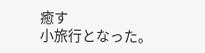癒す
小旅行となった。